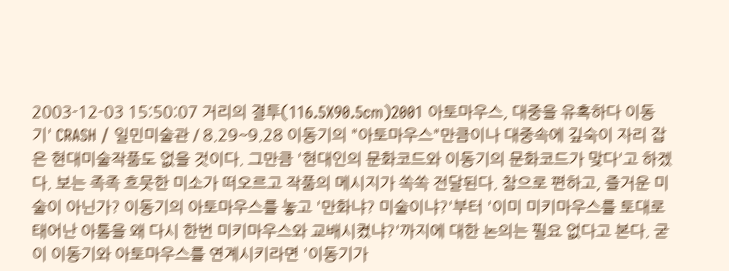2003-12-03 15:50:07 거리의 결투(116.5X90.5cm)2001 아토마우스, 대중을 유혹하다 이동기' CRASH / 일민미술관 / 8.29~9.28 이동기의 "아토마우스"만큼이나 대중속에 깊숙이 자리 잡은 현대미술작품도 없을 것이다. 그만큼 '현대인의 문화코드와 이동기의 문화코드가 맞다'고 하겠다. 보는 족족 흐뭇한 미소가 떠오르고 작품의 메시지가 쏙쏙 전달된다. 참으로 편하고, 즐거운 미술이 아닌가? 이동기의 아토마우스를 놓고 '만화냐? 미술이냐?'부터 '이미 미키마우스를 토대로 태어난 아톰을 왜 다시 한번 미키마우스와 교배시켰냐?'까지에 대한 논의는 필요 없다고 본다. 굳이 이동기와 아토마우스를 연계시키라면 '이동기가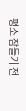평소 잠들기 전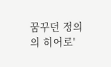꿈꾸던 정의의 히어로'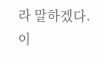라 말하겠다. 이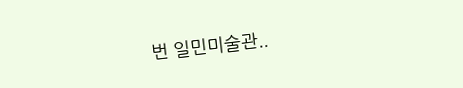번 일민미술관..